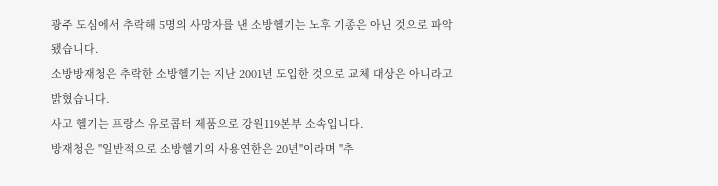광주 도심에서 추락해 5명의 사망자를 낸 소방헬기는 노후 기종은 아닌 것으로 파악됐습니다.
소방방재청은 추락한 소방헬기는 지난 2001년 도입한 것으로 교체 대상은 아니라고 밝혔습니다.
사고 헬기는 프랑스 유로콥터 제품으로 강원119본부 소속입니다.
방재청은 "일반적으로 소방헬기의 사용연한은 20년"이라며 "추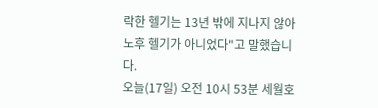락한 헬기는 13년 밖에 지나지 않아 노후 헬기가 아니었다"고 말했습니다.
오늘(17일) 오전 10시 53분 세월호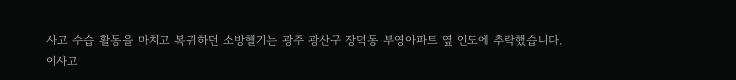사고 수습 활동을 마치고 복귀하던 소방헬기는 광주 광산구 장덕동 부영아파트 옆 인도에 추락했습니다.
이사고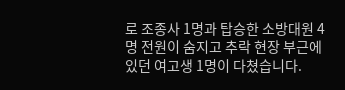로 조종사 1명과 탑승한 소방대원 4명 전원이 숨지고 추락 현장 부근에 있던 여고생 1명이 다쳤습니다.